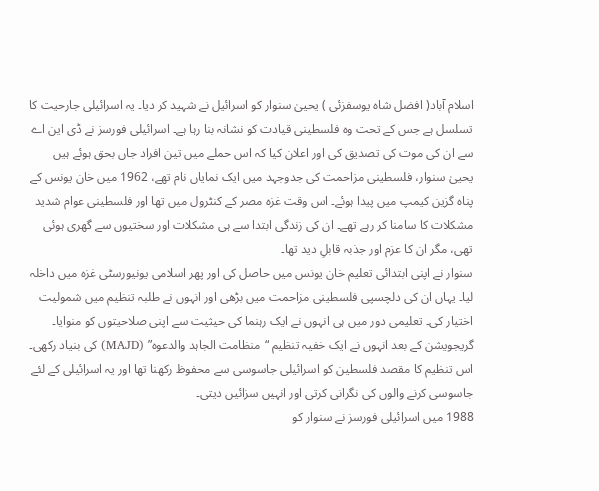اسلام آباد( افضل شاہ یوسفزئی ) یحییٰ سنوار کو اسرائیل نے شہید کر دیا۔ یہ اسرائیلی جارحیت کا تسلسل ہے جس کے تحت وہ فلسطینی قیادت کو نشانہ بنا رہا ہے۔ اسرائیلی فورسز نے ڈی این اے سے ان کی موت کی تصدیق کی اور اعلان کیا کہ اس حملے میں تین افراد جاں بحق ہوئے ہیں
یحییٰ سنوار، فلسطینی مزاحمت کی جدوجہد میں ایک نمایاں نام تھے، 1962 میں خان یونس کے پناہ گزین کیمپ میں پیدا ہوئے۔ اس وقت غزہ مصر کے کنٹرول میں تھا اور فلسطینی عوام شدید مشکلات کا سامنا کر رہے تھے۔ ان کی زندگی ابتدا سے ہی مشکلات اور سختیوں سے گھری ہوئی تھی، مگر ان کا عزم اور جذبہ قابلِ دید تھا۔
سنوار نے اپنی ابتدائی تعلیم خان یونس میں حاصل کی اور پھر اسلامی یونیورسٹی غزہ میں داخلہ لیا۔ یہاں ان کی دلچسپی فلسطینی مزاحمت میں بڑھی اور انہوں نے طلبہ تنظیم میں شمولیت اختیار کی۔ تعلیمی دور میں ہی انہوں نے ایک رہنما کی حیثیت سے اپنی صلاحیتوں کو منوایا۔ گریجویشن کے بعد انہوں نے ایک خفیہ تنظیم “منظامت الجاہد والدعوہ” (MAJD) کی بنیاد رکھی۔ اس تنظیم کا مقصد فلسطین کو اسرائیلی جاسوسی سے محفوظ رکھنا تھا اور یہ اسرائیلی کے لئے جاسوسی کرنے والوں کی نگرانی کرتی اور انہیں سزائیں دیتی۔
1988 میں اسرائیلی فورسز نے سنوار کو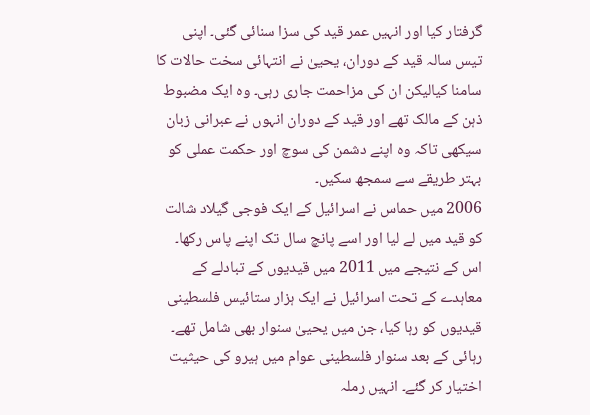گرفتار کیا اور انہیں عمر قید کی سزا سنائی گئی۔ اپنی تیس سالہ قید کے دوران، یحییٰ نے انتہائی سخت حالات کا سامنا کیالیکن ان کی مزاحمت جاری رہی۔ وہ ایک مضبوط ذہن کے مالک تھے اور قید کے دوران انہوں نے عبرانی زبان سیکھی تاکہ وہ اپنے دشمن کی سوچ اور حکمت عملی کو بہتر طریقے سے سمجھ سکیں۔
2006 میں حماس نے اسرائیل کے ایک فوجی گیلاد شالت کو قید میں لے لیا اور اسے پانچ سال تک اپنے پاس رکھا۔ اس کے نتیجے میں 2011 میں قیدیوں کے تبادلے کے معاہدے کے تحت اسرائیل نے ایک ہزار ستائیس فلسطینی قیدیوں کو رہا کیا، جن میں یحییٰ سنوار بھی شامل تھے۔ رہائی کے بعد سنوار فلسطینی عوام میں ہیرو کی حیثیت اختیار کر گئے۔ انہیں رملہ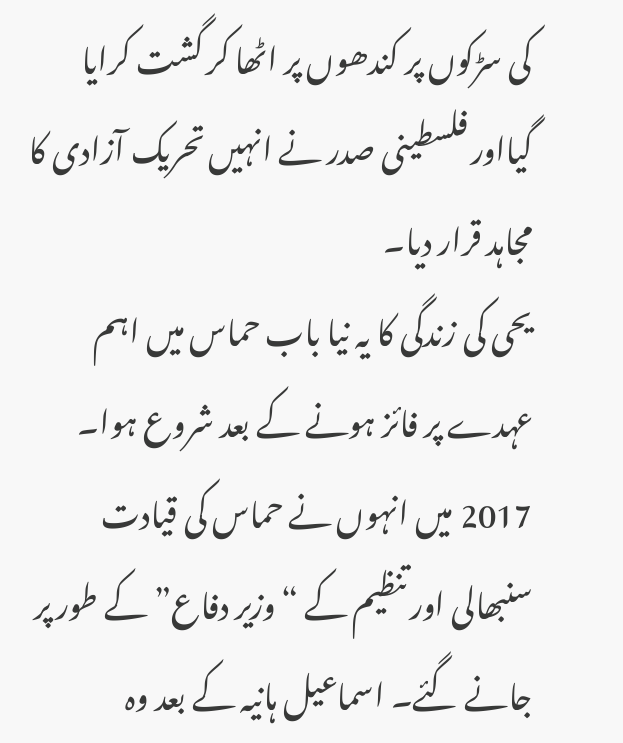کی سڑکوں پر کندھوں پر اٹھا کر گشت کرایا گیااور فلسطینی صدر نے انہیں تحریک آزادی کا مجاہد قرار دیا۔
یحی کی زندگی کا یہ نیا باب حماس میں اہم عہدے پر فائز ہونے کے بعد شروع ہوا۔ 2017 میں انہوں نے حماس کی قیادت سنبھالی اور تنظیم کے “وزیر دفاع” کے طور پر جانے گئے۔ اسماعیل ہانیہ کے بعد وہ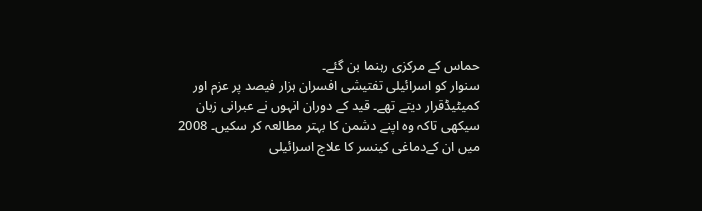حماس کے مرکزی رہنما بن گئے۔
سنوار کو اسرائیلی تفتیشی افسران ہزار فیصد پر عزم اور کمیٹیڈقرار دیتے تھے۔ قید کے دوران انہوں نے عبرانی زبان سیکھی تاکہ وہ اپنے دشمن کا بہتر مطالعہ کر سکیں۔ 2008 میں ان کےدماغی کینسر کا علاج اسرائیلی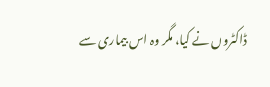ڈاکٹروں نے کیا، مگر وہ اس بیماری سے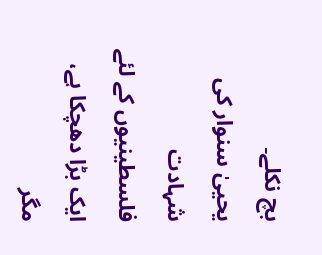بچ نکلے۔
یحییٰ سنوار کی شہادت فلسطینیوں کے لئے ایک بڑا دھچکا ہے، مگر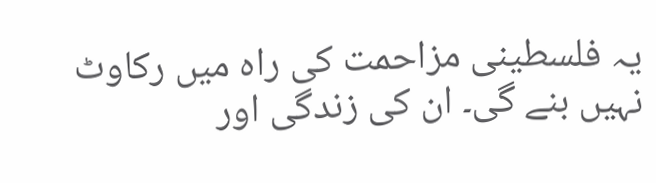یہ فلسطینی مزاحمت کی راہ میں رکاوٹ نہیں بنے گی۔ ان کی زندگی اور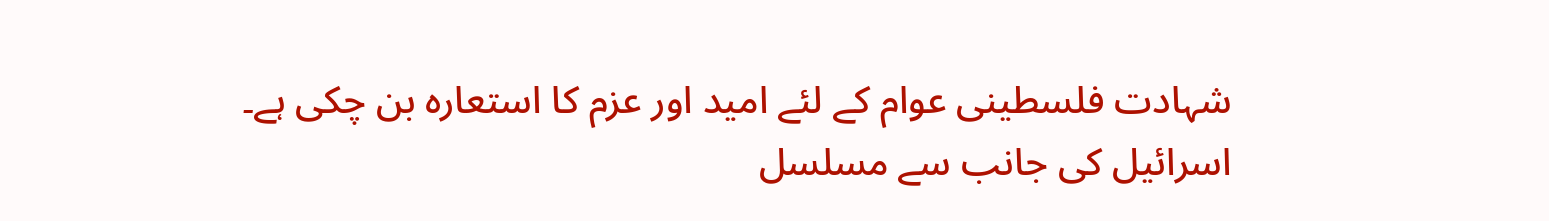شہادت فلسطینی عوام کے لئے امید اور عزم کا استعارہ بن چکی ہے۔ اسرائیل کی جانب سے مسلسل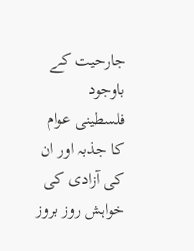جارحیت کے باوجود فلسطینی عوام کا جذبہ اور ان کی آزادی کی خواہش روز بروز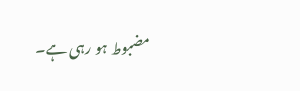مضبوط ہو رہی ہے۔